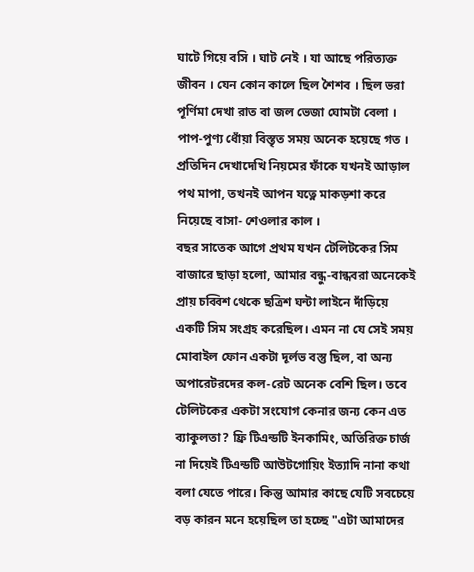ঘাটে গিয়ে বসি । ঘাট নেই । যা আছে পরিত্যক্ত জীবন । যেন কোন কালে ছিল শৈশব । ছিল ভরা পূর্ণিমা দেখা রাত বা জল ভেজা ঘোমটা বেলা । পাপ-পুণ্য ধোঁয়া বিস্তৃত সময় অনেক হয়েছে গত । প্রতিদিন দেখাদেখি নিয়মের ফাঁকে যখনই আড়াল পথ মাপা, তখনই আপন যত্নে মাকড়শা করে নিয়েছে বাসা- শেওলার কাল ।
বছর সাতেক আগে প্রথম যখন টেলিটকের সিম বাজারে ছাড়া হলো, আমার বন্ধু-বান্ধবরা অনেকেই প্রায় চব্বিশ থেকে ছত্রিশ ঘন্টা লাইনে দাঁড়িয়ে একটি সিম সংগ্রহ করেছিল। এমন না যে সেই সময় মোবাইল ফোন একটা দূর্লভ বস্তু ছিল, বা অন্য অপারেটরদের কল-রেট অনেক বেশি ছিল। তবে টেলিটকের একটা সংযোগ কেনার জন্য কেন এত ব্যাকুলতা? ফ্রি টিএন্ডটি ইনকামিং, অতিরিক্ত চার্জ না দিয়েই টিএন্ডটি আউটগোয়িং ইত্যাদি নানা কথা বলা যেতে পারে। কিন্তু আমার কাছে যেটি সবচেয়ে বড় কারন মনে হয়েছিল তা হচ্ছে "এটা আমাদের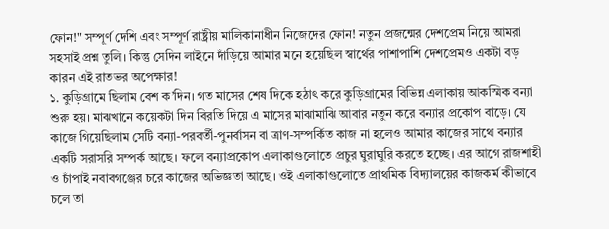ফোন!" সম্পূর্ণ দেশি এবং সম্পূর্ণ রাষ্ট্রীয় মালিকানাধীন নিজেদের ফোন! নতুন প্রজন্মের দেশপ্রেম নিয়ে আমরা সহসাই প্রশ্ন তুলি। কিন্তু সেদিন লাইনে দাঁড়িয়ে আমার মনে হয়েছিল স্বার্থের পাশাপাশি দেশপ্রেমও একটা বড় কারন এই রাতভর অপেক্ষার!
১. কুড়িগ্রামে ছিলাম বেশ ক’দিন। গত মাসের শেষ দিকে হঠাৎ করে কুড়িগ্রামের বিভিন্ন এলাকায় আকস্মিক বন্যা শুরু হয়। মাঝখানে কয়েকটা দিন বিরতি দিয়ে এ মাসের মাঝামাঝি আবার নতুন করে বন্যার প্রকোপ বাড়ে। যে কাজে গিয়েছিলাম সেটি বন্যা-পরবর্তী-পুনর্বাসন বা ত্রাণ-সম্পর্কিত কাজ না হলেও আমার কাজের সাথে বন্যার একটি সরাসরি সম্পর্ক আছে। ফলে বন্যাপ্রকোপ এলাকাগুলোতে প্রচুর ঘুরাঘুরি করতে হচ্ছে। এর আগে রাজশাহী ও চাঁপাই নবাবগঞ্জের চরে কাজের অভিজ্ঞতা আছে। ওই এলাকাগুলোতে প্রাথমিক বিদ্যালয়ের কাজকর্ম কীভাবে চলে তা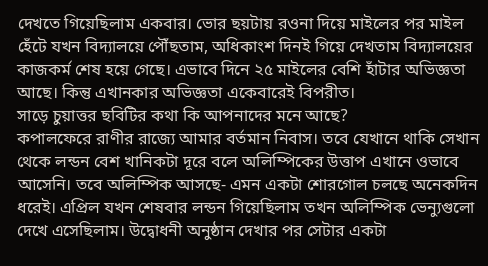দেখতে গিয়েছিলাম একবার। ভোর ছয়টায় রওনা দিয়ে মাইলের পর মাইল হেঁটে যখন বিদ্যালয়ে পৌঁছতাম, অধিকাংশ দিনই গিয়ে দেখতাম বিদ্যালয়ের কাজকর্ম শেষ হয়ে গেছে। এভাবে দিনে ২৫ মাইলের বেশি হাঁটার অভিজ্ঞতা আছে। কিন্তু এখানকার অভিজ্ঞতা একেবারেই বিপরীত।
সাড়ে চুয়াত্তর ছবিটির কথা কি আপনাদের মনে আছে?
কপালফেরে রাণীর রাজ্যে আমার বর্তমান নিবাস। তবে যেখানে থাকি সেখান থেকে লন্ডন বেশ খানিকটা দূরে বলে অলিম্পিকের উত্তাপ এখানে ওভাবে আসেনি। তবে অলিম্পিক আসছে- এমন একটা শোরগোল চলছে অনেকদিন ধরেই। এপ্রিল যখন শেষবার লন্ডন গিয়েছিলাম তখন অলিম্পিক ভেন্যুগুলো দেখে এসেছিলাম। উদ্বোধনী অনুষ্ঠান দেখার পর সেটার একটা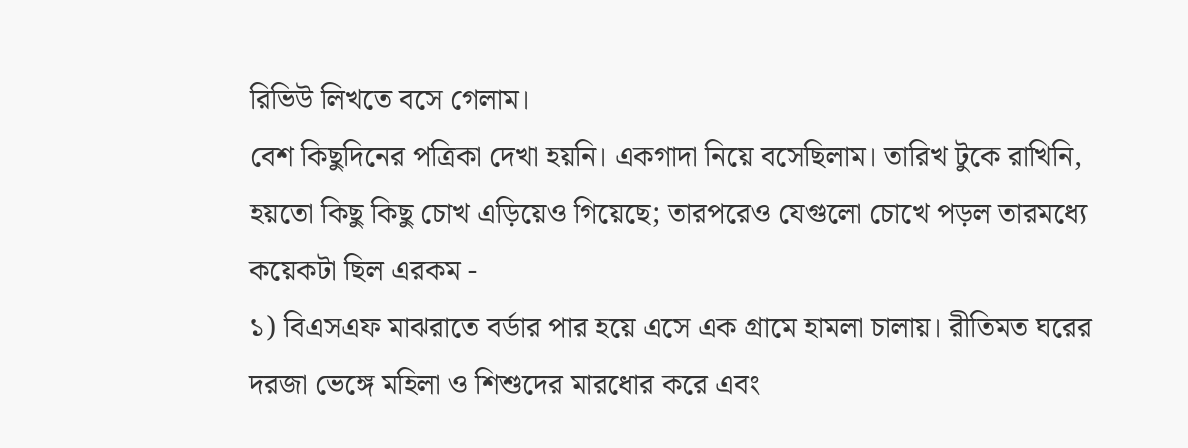রিভিউ লিখতে বসে গেলাম।
বেশ কিছুদিনের পত্রিকা দেখা হয়নি। একগাদা নিয়ে বসেছিলাম। তারিখ টুকে রাখিনি, হয়তো কিছু কিছু চোখ এড়িয়েও গিয়েছে; তারপরেও যেগুলো চোখে পড়ল তারমধ্যে কয়েকটা ছিল এরকম -
১) বিএসএফ মাঝরাতে বর্ডার পার হয়ে এসে এক গ্রামে হামলা চালায়। রীতিমত ঘরের দরজা ভেঙ্গে মহিলা ও শিশুদের মারধোর করে এবং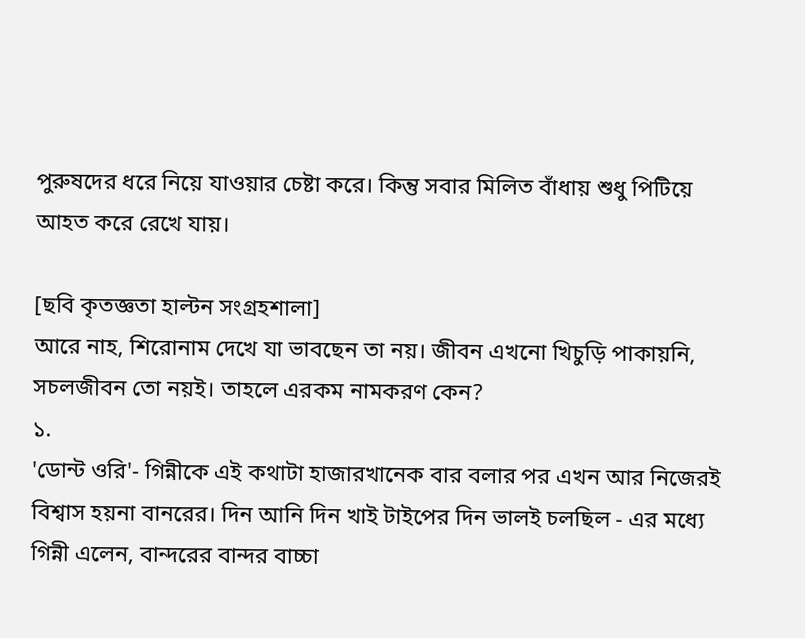পুরুষদের ধরে নিয়ে যাওয়ার চেষ্টা করে। কিন্তু সবার মিলিত বাঁধায় শুধু পিটিয়ে আহত করে রেখে যায়।

[ছবি কৃতজ্ঞতা হাল্টন সংগ্রহশালা]
আরে নাহ, শিরোনাম দেখে যা ভাবছেন তা নয়। জীবন এখনো খিচুড়ি পাকায়নি, সচলজীবন তো নয়ই। তাহলে এরকম নামকরণ কেন?
১.
'ডোন্ট ওরি'- গিন্নীকে এই কথাটা হাজারখানেক বার বলার পর এখন আর নিজেরই বিশ্বাস হয়না বানরের। দিন আনি দিন খাই টাইপের দিন ভালই চলছিল - এর মধ্যে গিন্নী এলেন, বান্দরের বান্দর বাচ্চা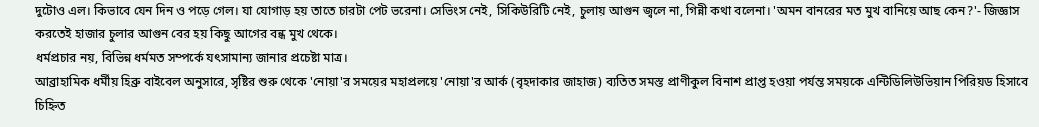দুটোও এল। কিভাবে যেন দিন ও পড়ে গেল। যা যোগাড় হয় তাতে চারটা পেট ভরেনা। সেভিংস নেই, সিকিউরিটি নেই, চুলায় আগুন জ্বলে না, গিন্নী কথা বলেনা। 'অমন বানরের মত মুখ বানিয়ে আছ কেন?'- জিজ্ঞাস করতেই হাজার চুলার আগুন বের হয় কিছু আগের বন্ধ মুখ থেকে।
ধর্মপ্রচার নয়, বিভিন্ন ধর্মমত সম্পর্কে যৎসামান্য জানার প্রচেষ্টা মাত্র।
আব্রাহামিক ধর্মীয় হিব্রু বাইবেল অনুসারে, সৃষ্টির শুরু থেকে 'নোয়া'র সময়ের মহাপ্রলয়ে 'নোয়া'র আর্ক (বৃহদাকার জাহাজ) ব্যতিত সমস্ত প্রাণীকুল বিনাশ প্রাপ্ত হওয়া পর্যন্ত সময়কে এন্টিডিলিউভিয়ান পিরিয়ড হিসাবে চিহ্নিত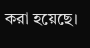করা হয়েছে।